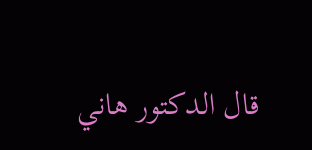قال الدكتور هاني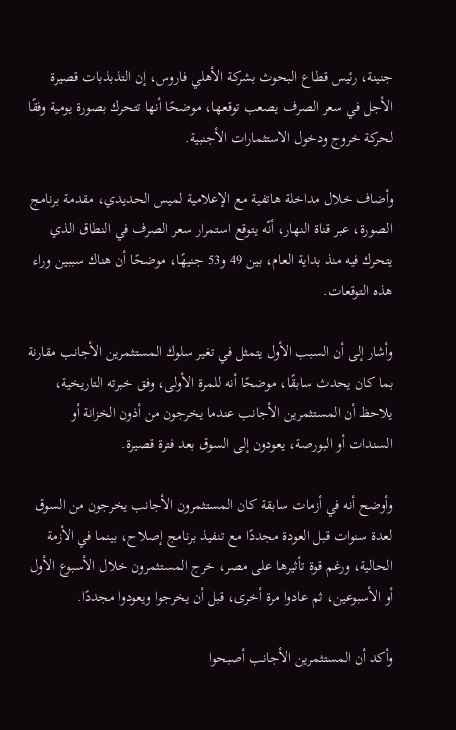جنينة، رئيس قطاع البحوث بشركة الأهلي فاروس، إن التذبذبات قصيرة الأجل في سعر الصرف يصعب توقعها، موضحًا أنها تتحرك بصورة يومية وفقًا لحركة خروج ودخول الاستثمارات الأجنبية.

وأضاف خلال مداخلة هاتفية مع الإعلامية لميس الحديدي، مقدمة برنامج الصورة، عبر قناة النهار، أنّه يتوقع استمرار سعر الصرف في النطاق الذي يتحرك فيه منذ بداية العام، بين 49 و53 جنيهًا، موضحًا أن هناك سببين وراء هذه التوقعات.

وأشار إلى أن السبب الأول يتمثل في تغير سلوك المستثمرين الأجانب مقارنة بما كان يحدث سابقًا، موضحًا أنه للمرة الأولى، وفق خبرته التاريخية، يلاحظ أن المستثمرين الأجانب عندما يخرجون من أذون الخزانة أو السندات أو البورصة، يعودون إلى السوق بعد فترة قصيرة.

وأوضح أنه في أزمات سابقة كان المستثمرون الأجانب يخرجون من السوق لعدة سنوات قبل العودة مجددًا مع تنفيذ برنامج إصلاح، بينما في الأزمة الحالية، ورغم قوة تأثيرها على مصر، خرج المستثمرون خلال الأسبوع الأول أو الأسبوعين، ثم عادوا مرة أخرى، قبل أن يخرجوا ويعودوا مجددًا.

وأكد أن المستثمرين الأجانب أصبحوا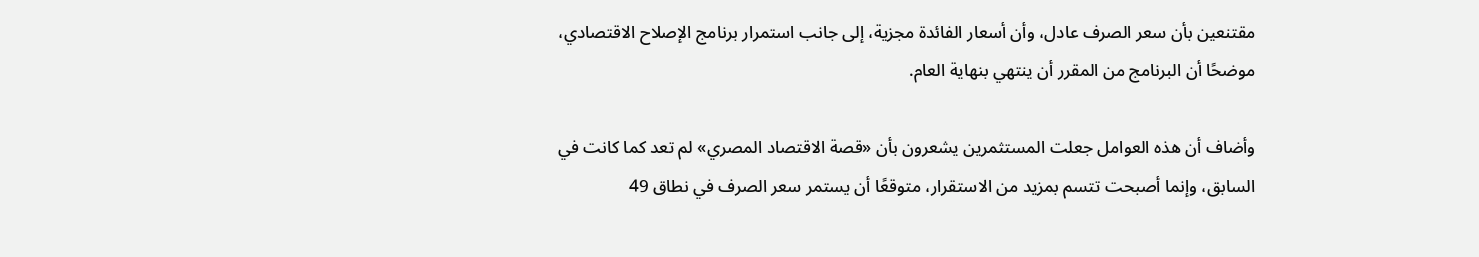مقتنعين بأن سعر الصرف عادل، وأن أسعار الفائدة مجزية، إلى جانب استمرار برنامج الإصلاح الاقتصادي، موضحًا أن البرنامج من المقرر أن ينتهي بنهاية العام.

وأضاف أن هذه العوامل جعلت المستثمرين يشعرون بأن «قصة الاقتصاد المصري» لم تعد كما كانت في السابق، وإنما أصبحت تتسم بمزيد من الاستقرار، متوقعًا أن يستمر سعر الصرف في نطاق 49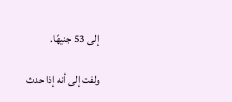إلى 53 جنيهًا.

ولفت إلى أنه إذا حدث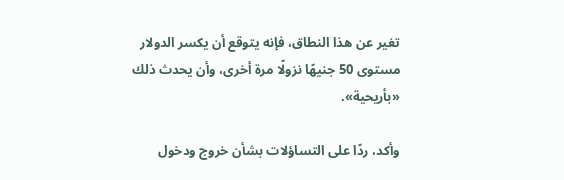تغير عن هذا النطاق، فإنه يتوقع أن يكسر الدولار مستوى 50 جنيهًا نزولًا مرة أخرى، وأن يحدث ذلك «بأريحية».

وأكد، ردًا على التساؤلات بشأن خروج ودخول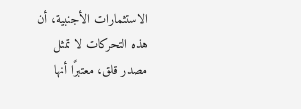الاستثمارات الأجنبية، أن هذه التحركات لا تمثل مصدر قلق، معتبرًا أنها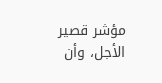مؤشر قصير الأجل، وأن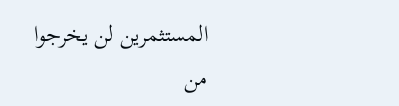المستثمرين لن يخرجوا من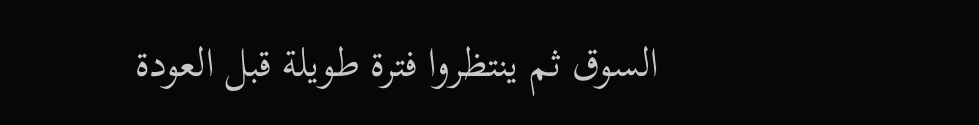السوق ثم ينتظروا فترة طويلة قبل العودة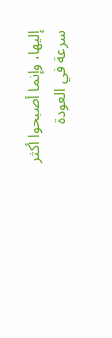إليها، وإنما أصبحوا أكثر سرعة في العودة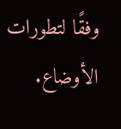وفقًا لتطورات الأوضاع.